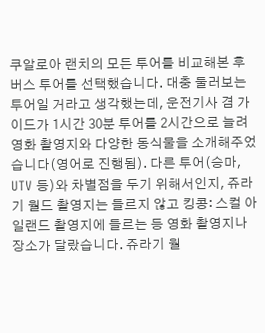쿠알로아 랜치의 모든 투어를 비교해본 후 버스 투어를 선택했습니다. 대충 둘러보는 투어일 거라고 생각했는데, 운전기사 겸 가이드가 1시간 30분 투어를 2시간으로 늘려 영화 촬영지와 다양한 동식물을 소개해주었습니다(영어로 진행됨). 다른 투어(승마, UTV 등)와 차별점을 두기 위해서인지, 쥬라기 월드 촬영지는 들르지 않고 킹콩: 스컬 아일랜드 촬영지에 들르는 등 영화 촬영지나 장소가 달랐습니다. 쥬라기 월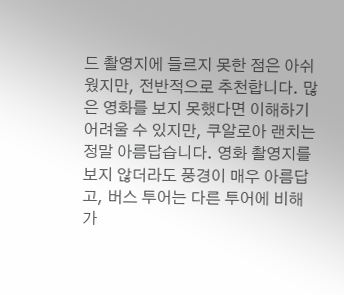드 촬영지에 들르지 못한 점은 아쉬웠지만, 전반적으로 추천합니다. 많은 영화를 보지 못했다면 이해하기 어려울 수 있지만, 쿠알로아 랜치는 정말 아름답습니다. 영화 촬영지를 보지 않더라도 풍경이 매우 아름답고, 버스 투어는 다른 투어에 비해 가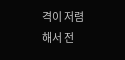격이 저렴해서 전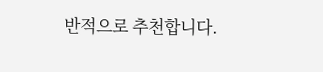반적으로 추천합니다.